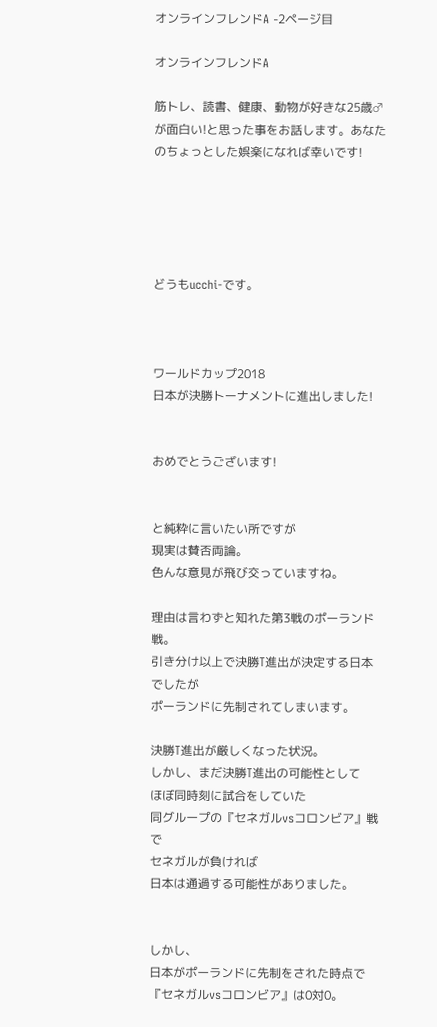オンラインフレンドA -2ページ目

オンラインフレンドA

筋トレ、読書、健康、動物が好きな25歳♂が面白い!と思った事をお話します。あなたのちょっとした娯楽になれば幸いです!





どうもucchi-です。



ワールドカップ2018
日本が決勝トーナメントに進出しました!


おめでとうございます!


と純粋に言いたい所ですが
現実は賛否両論。
色んな意見が飛び交っていますね。

理由は言わずと知れた第3戦のポーランド戦。
引き分け以上で決勝T進出が決定する日本でしたが
ポーランドに先制されてしまいます。

決勝T進出が厳しくなった状況。
しかし、まだ決勝T進出の可能性として
ほぼ同時刻に試合をしていた
同グループの『セネガルvsコロンビア』戦で
セネガルが負ければ
日本は通過する可能性がありました。


しかし、
日本がポーランドに先制をされた時点で
『セネガルvsコロンビア』は0対0。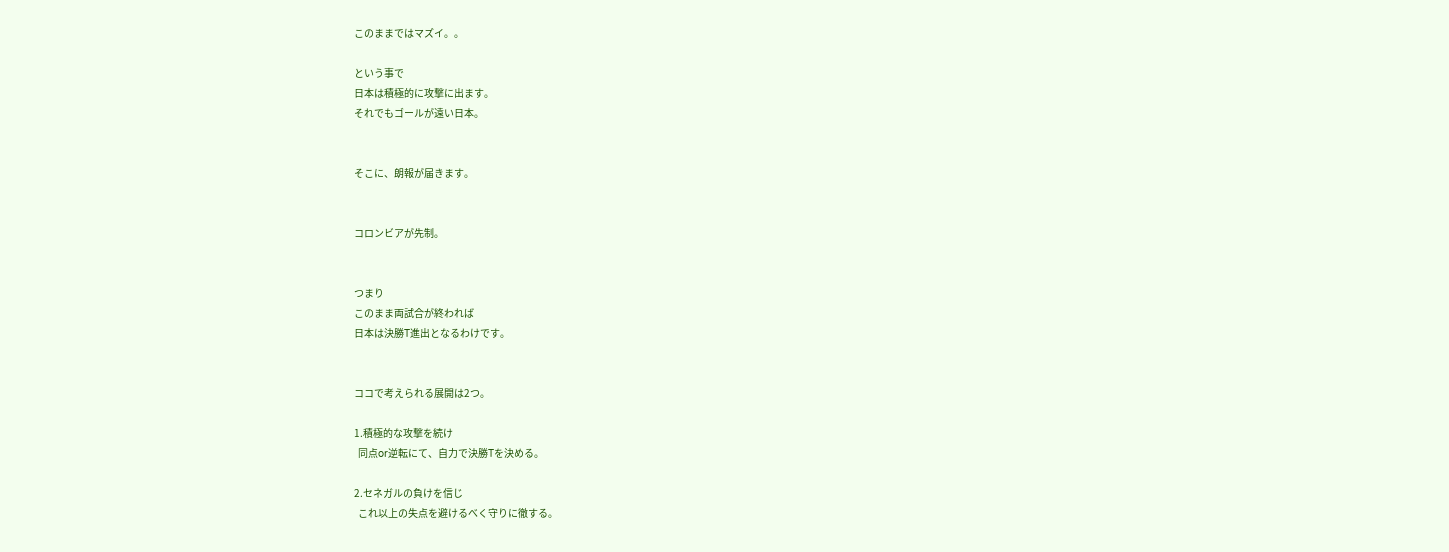このままではマズイ。。

という事で
日本は積極的に攻撃に出ます。
それでもゴールが遠い日本。


そこに、朗報が届きます。


コロンビアが先制。


つまり
このまま両試合が終われば
日本は決勝T進出となるわけです。


ココで考えられる展開は2つ。

1.積極的な攻撃を続け
  同点or逆転にて、自力で決勝Tを決める。

2.セネガルの負けを信じ
  これ以上の失点を避けるべく守りに徹する。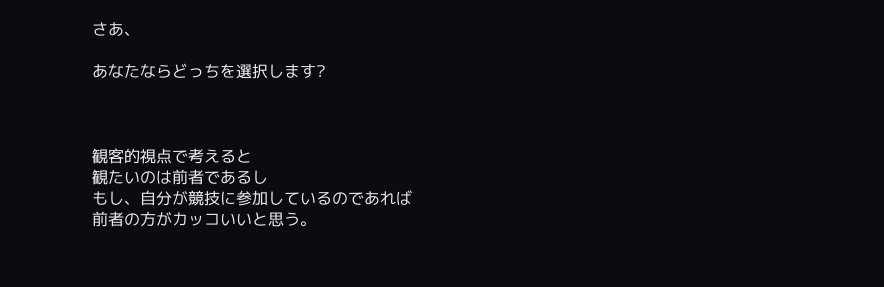さあ、

あなたならどっちを選択します?



観客的視点で考えると
観たいのは前者であるし
もし、自分が競技に参加しているのであれば
前者の方がカッコいいと思う。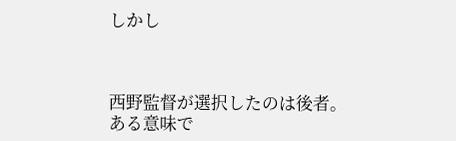しかし



西野監督が選択したのは後者。
ある意味で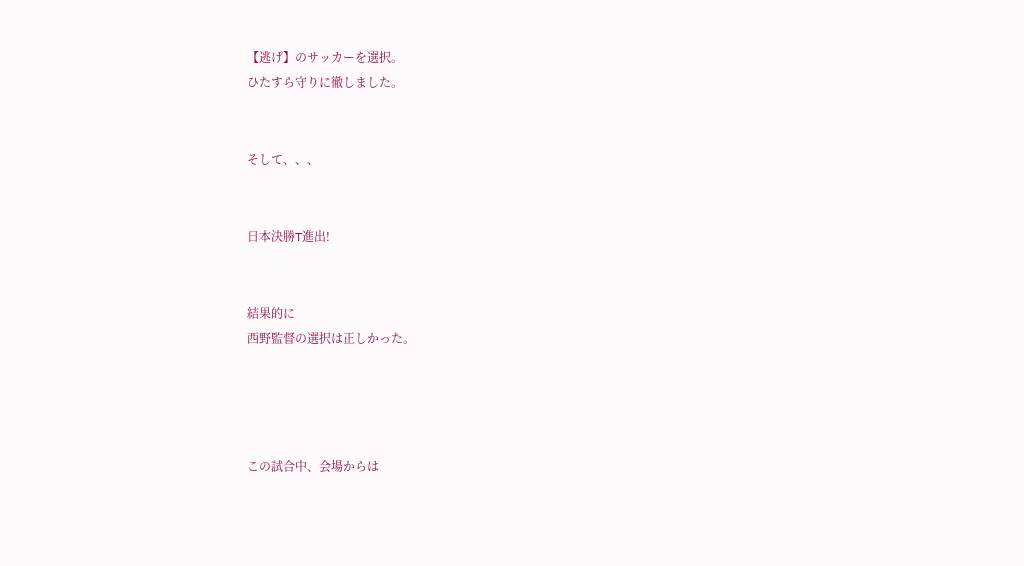【逃げ】のサッカーを選択。
ひたすら守りに徹しました。


そして、、、


日本決勝T進出!


結果的に
西野監督の選択は正しかった。




この試合中、会場からは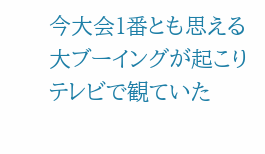今大会1番とも思える大ブーイングが起こり
テレビで観ていた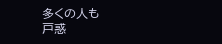多くの人も
戸惑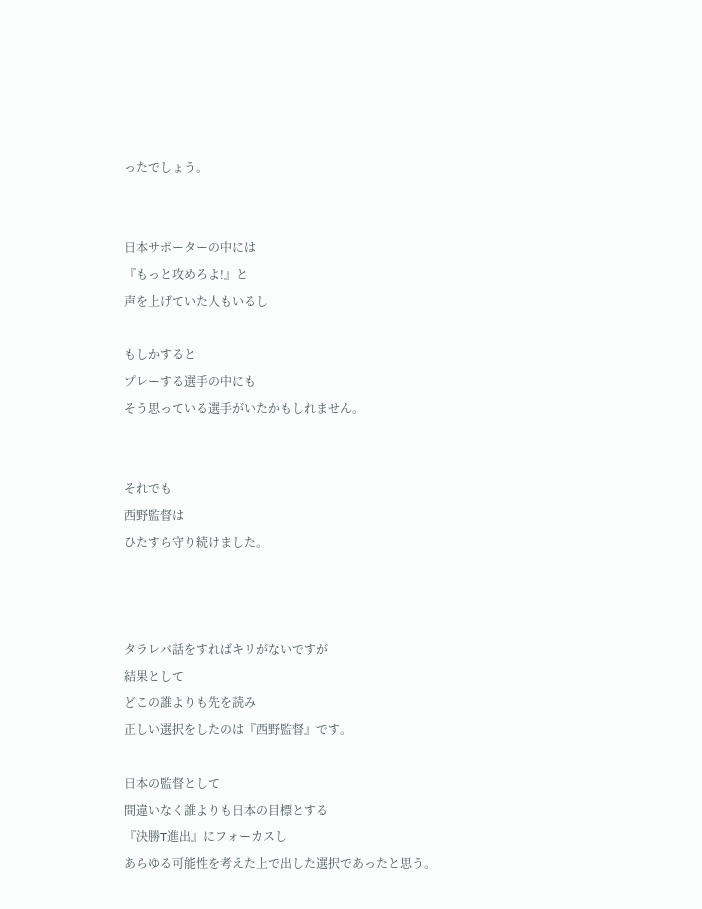ったでしょう。


日本サポーターの中には
『もっと攻めろよ!』と
声を上げていた人もいるし

もしかすると
プレーする選手の中にも
そう思っている選手がいたかもしれません。


それでも
西野監督は
ひたすら守り続けました。



タラレバ話をすればキリがないですが
結果として
どこの誰よりも先を読み
正しい選択をしたのは『西野監督』です。

日本の監督として
間違いなく誰よりも日本の目標とする
『決勝T進出』にフォーカスし
あらゆる可能性を考えた上で出した選択であったと思う。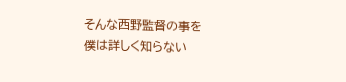そんな西野監督の事を
僕は詳しく知らない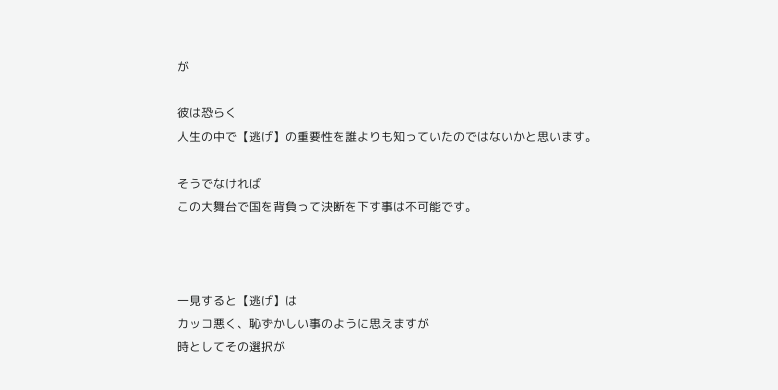が

彼は恐らく
人生の中で【逃げ】の重要性を誰よりも知っていたのではないかと思います。

そうでなければ
この大舞台で国を背負って決断を下す事は不可能です。



一見すると【逃げ】は
カッコ悪く、恥ずかしい事のように思えますが
時としてその選択が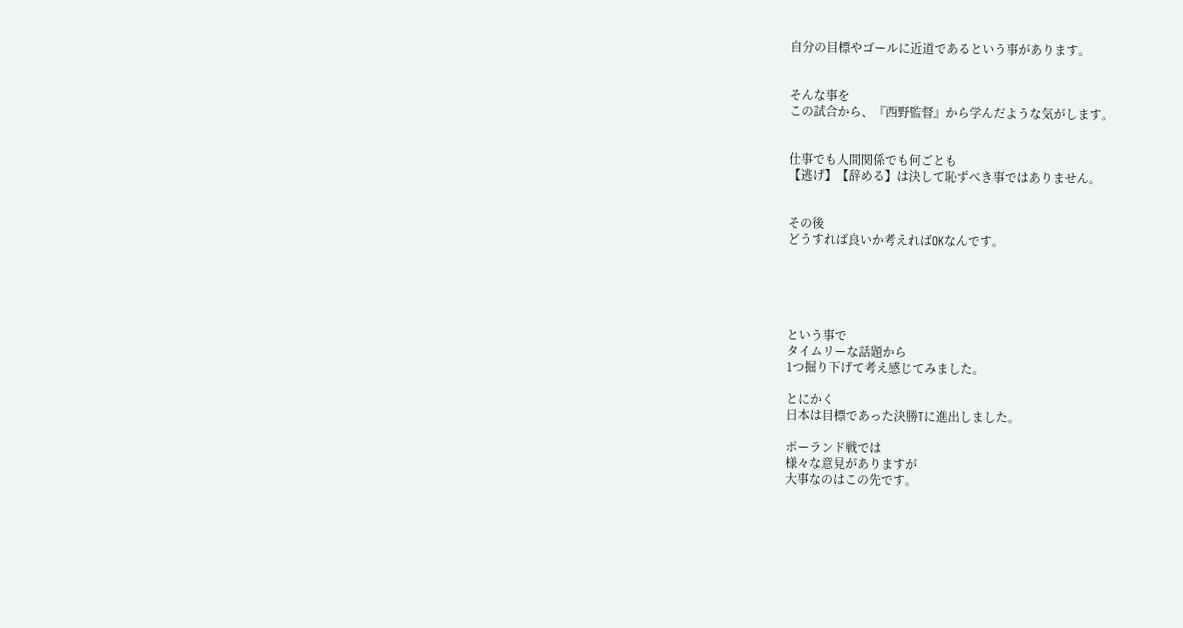自分の目標やゴールに近道であるという事があります。


そんな事を
この試合から、『西野監督』から学んだような気がします。


仕事でも人間関係でも何ごとも
【逃げ】【辞める】は決して恥ずべき事ではありません。


その後
どうすれば良いか考えればOKなんです。





という事で
タイムリーな話題から
1つ掘り下げて考え感じてみました。

とにかく
日本は目標であった決勝Tに進出しました。

ポーランド戦では
様々な意見がありますが
大事なのはこの先です。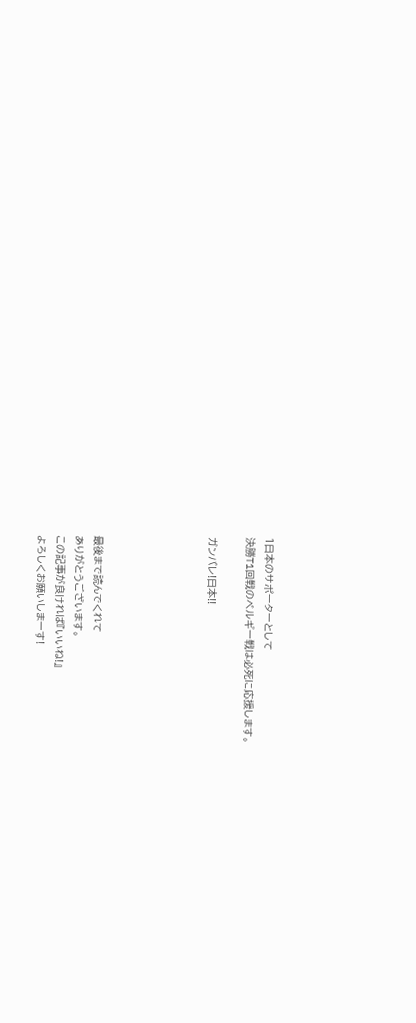1日本のサポーターとして
決勝T1回戦のベルギー戦は必死に応援します。

ガンバレ!日本!!





最後まで読んでくれて
ありがとうございます。
この記事が良ければ『いいね!』
よろしくお願いしまーす!